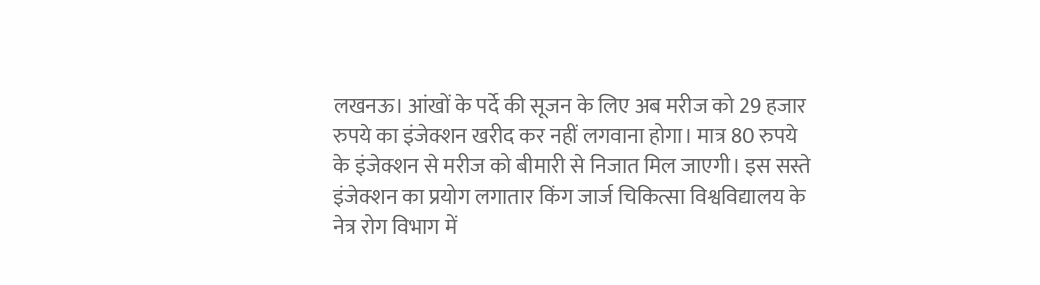लखनऊ। आंखों के पर्दे की सूजन के लिए अब मरीज को 29 हजार रुपये का इंजेक्शन खरीद कर नहीं लगवाना होगा। मात्र 80 रुपये के इंजेक्शन से मरीज को बीमारी से निजात मिल जाएगी। इस सस्ते इंजेक्शन का प्रयोग लगातार किंग जार्ज चिकित्सा विश्वविद्यालय के नेत्र रोग विभाग में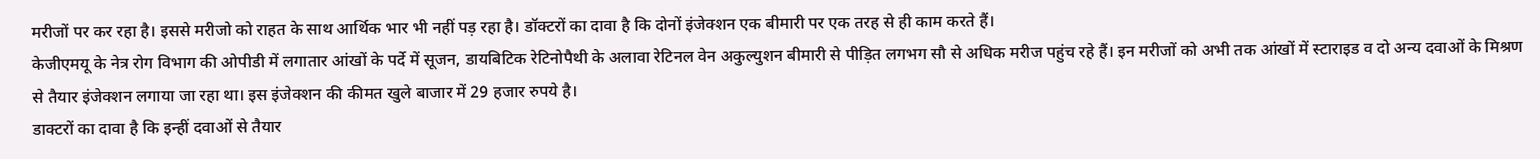मरीजों पर कर रहा है। इससे मरीजो को राहत के साथ आर्थिक भार भी नहीं पड़ रहा है। डॉक्टरों का दावा है कि दोनों इंजेक्शन एक बीमारी पर एक तरह से ही काम करते हैं।
केजीएमयू के नेत्र रोग विभाग की ओपीडी में लगातार आंखों के पर्दे में सूजन, डायबिटिक रेटिनोपैथी के अलावा रेटिनल वेन अकुल्युशन बीमारी से पीड़ित लगभग सौ से अधिक मरीज पहुंच रहे हैं। इन मरीजों को अभी तक आंखों में स्टाराइड व दो अन्य दवाओं के मिश्रण से तैयार इंजेक्शन लगाया जा रहा था। इस इंजेक्शन की कीमत खुले बाजार में 29 हजार रुपये है।
डाक्टरों का दावा है कि इन्हीं दवाओं से तैयार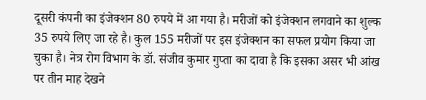दूसरी कंपनी का इंजेक्शन 80 रुपये में आ गया है। मरीजों को इंजेक्शन लगवाने का शुल्क 35 रुपये लिए जा रहे है। कुल 155 मरीजों पर इस इंजेक्शन का सफल प्रयोग किया जा चुका है। नेत्र रोग विभाग के डॉ. संजीव कुमार गुप्ता का दावा है कि इसका असर भी आंख पर तीन माह देखने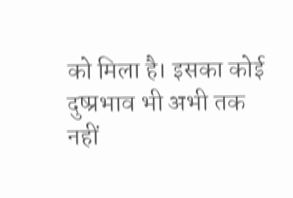को मिला है। इसका कोई दुष्प्रभाव भी अभी तक नहीं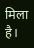मिला है।